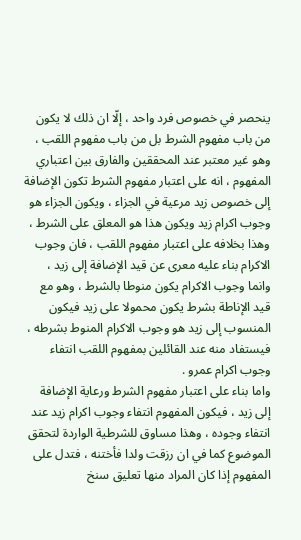ينحصر في خصوص فرد واحد ، إلّا ان ذلك لا يكون من باب مفهوم الشرط بل من باب مفهوم اللقب ، وهو غير معتبر عند المحققين والفارق بين اعتباري المفهوم ، انه على اعتبار مفهوم الشرط تكون الإضافة إلى خصوص زيد مرعية في الجزاء ، ويكون الجزاء هو وجوب اكرام زيد ويكون هذا هو المعلق على الشرط ، وهذا بخلافه على اعتبار مفهوم اللقب ، فان وجوب الاكرام بناء عليه معرى عن قيد الإضافة إلى زيد ، وانما وجوب الاكرام يكون منوطا بالشرط ، وهو مع قيد الإناطة بشرط يكون محمولا على زيد فيكون المنسوب إلى زيد هو وجوب الاكرام المنوط بشرطه ، فيستفاد منه عند القائلين بمفهوم اللقب انتفاء وجوب اكرام عمرو .
واما بناء على اعتبار مفهوم الشرط ورعاية الإضافة إلى زيد ، فيكون المفهوم انتفاء وجوب اكرام زيد عند انتفاء وجوده ، وهذا مساوق للشرطية الواردة لتحقق الموضوع كما في ان رزقت ولدا فأختنه ، فتدل على المفهوم إذا كان المراد منها تعليق سنخ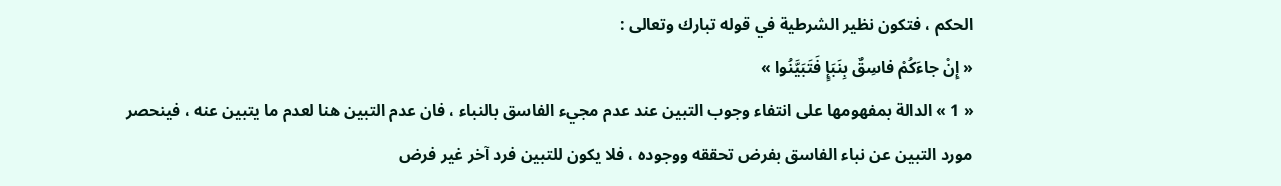الحكم ، فتكون نظير الشرطية في قوله تبارك وتعالى :
« إِنْ جاءَكُمْ فاسِقٌ بِنَبَإٍ فَتَبَيَّنُوا »
« 1 » الدالة بمفهومها على انتفاء وجوب التبين عند عدم مجيء الفاسق بالنباء ، فان عدم التبين هنا لعدم ما يتبين عنه ، فينحصر مورد التبين عن نباء الفاسق بفرض تحققه ووجوده ، فلا يكون للتبين فرد آخر غير فرض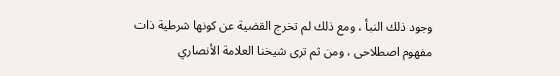وجود ذلك النبأ ، ومع ذلك لم تخرج القضية عن كونها شرطية ذات مفهوم اصطلاحى ، ومن ثم ترى شيخنا العلامة الأنصاري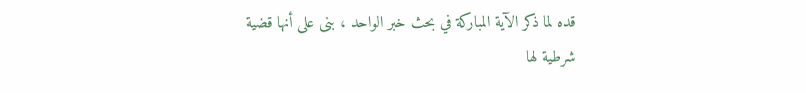قده لما ذكر الآية المباركة في بحث خبر الواحد ، بنى على أنها قضية شرطية لها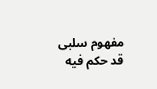مفهوم سلبى قد حكم فيه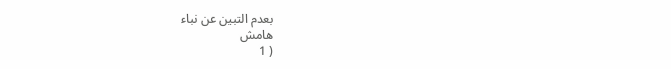بعدم التبين عن نباء
هامش
( 1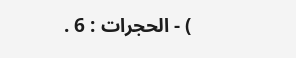) - الحجرات : 6 .